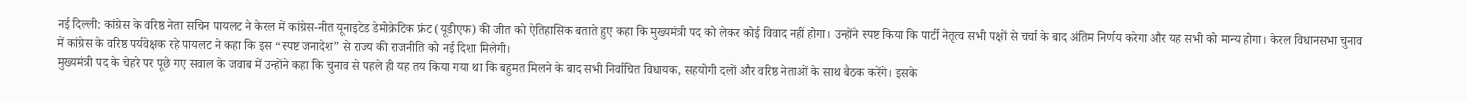नई दिल्ली: कांग्रेस के वरिष्ठ नेता सचिन पायलट ने केरल में कांग्रेस-नीत यूनाइटेड डेमोक्रेटिक फ्रंट (यूडीएफ) की जीत को ऐतिहासिक बताते हुए कहा कि मुख्यमंत्री पद को लेकर कोई विवाद नहीं होगा। उन्होंने स्पष्ट किया कि पार्टी नेतृत्व सभी पक्षों से चर्चा के बाद अंतिम निर्णय करेगा और यह सभी को मान्य होगा। केरल विधानसभा चुनाव में कांग्रेस के वरिष्ठ पर्यवेक्षक रहे पायलट ने कहा कि इस “स्पष्ट जनादेश” से राज्य की राजनीति को नई दिशा मिलेगी।
मुख्यमंत्री पद के चेहरे पर पूछे गए सवाल के जवाब में उन्होंने कहा कि चुनाव से पहले ही यह तय किया गया था कि बहुमत मिलने के बाद सभी निर्वाचित विधायक, सहयोगी दलों और वरिष्ठ नेताओं के साथ बैठक करेंगे। इसके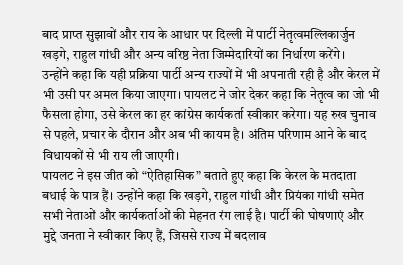बाद प्राप्त सुझावों और राय के आधार पर दिल्ली में पार्टी नेतृत्वमल्लिकार्जुन खड़गे, राहुल गांधी और अन्य वरिष्ठ नेता जिम्मेदारियों का निर्धारण करेंगे।
उन्होंने कहा कि यही प्रक्रिया पार्टी अन्य राज्यों में भी अपनाती रही है और केरल में भी उसी पर अमल किया जाएगा। पायलट ने जोर देकर कहा कि नेतृत्व का जो भी फैसला होगा, उसे केरल का हर कांग्रेस कार्यकर्ता स्वीकार करेगा। यह रुख चुनाव से पहले, प्रचार के दौरान और अब भी कायम है। अंतिम परिणाम आने के बाद विधायकों से भी राय ली जाएगी।
पायलट ने इस जीत को “ऐतिहासिक” बताते हुए कहा कि केरल के मतदाता बधाई के पात्र हैं। उन्होंने कहा कि खड़गे, राहुल गांधी और प्रियंका गांधी समेत सभी नेताओं और कार्यकर्ताओं की मेहनत रंग लाई है। पार्टी की घोषणाएं और मुद्दे जनता ने स्वीकार किए हैं, जिससे राज्य में बदलाव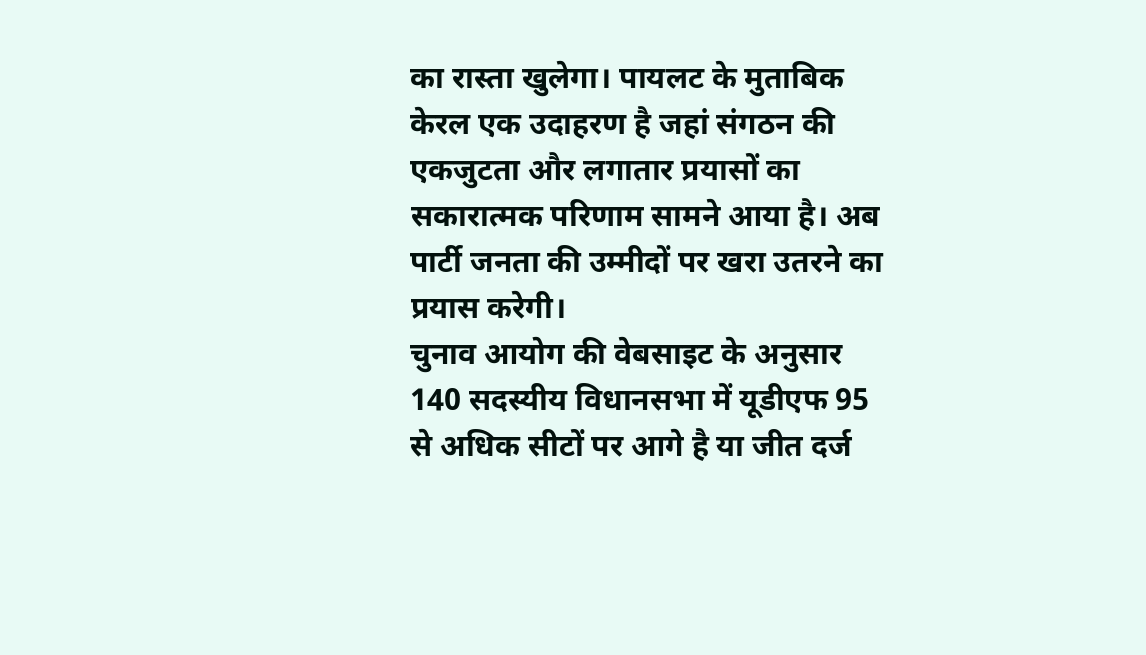का रास्ता खुलेगा। पायलट के मुताबिक केरल एक उदाहरण है जहां संगठन की एकजुटता और लगातार प्रयासों का सकारात्मक परिणाम सामने आया है। अब पार्टी जनता की उम्मीदों पर खरा उतरने का प्रयास करेगी।
चुनाव आयोग की वेबसाइट के अनुसार 140 सदस्यीय विधानसभा में यूडीएफ 95 से अधिक सीटों पर आगे है या जीत दर्ज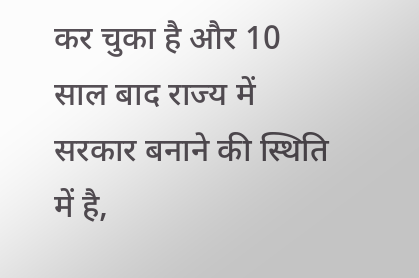कर चुका है और 10 साल बाद राज्य में सरकार बनाने की स्थिति में है,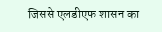जिससे एलडीएफ शासन का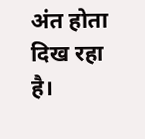अंत होता दिख रहा है।